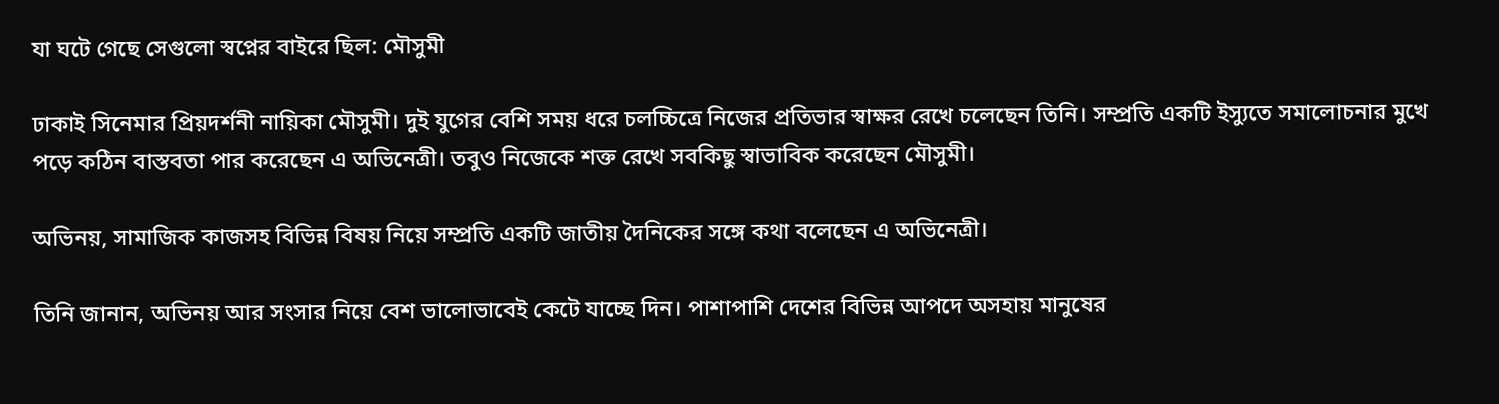যা ঘটে গেছে সেগুলো স্বপ্নের বাইরে ছিল: মৌসুমী

ঢাকাই সিনেমার প্রিয়দর্শনী নায়িকা মৌসুমী। দুই যুগের বেশি সময় ধরে চলচ্চিত্রে নিজের প্রতিভার স্বাক্ষর রেখে চলেছেন তিনি। সম্প্রতি একটি ইস্যুতে সমালোচনার মুখে পড়ে কঠিন বাস্তবতা পার করেছেন এ অভিনেত্রী। তবুও নিজেকে শক্ত রেখে সবকিছু স্বাভাবিক করেছেন মৌসুমী।

অভিনয়, সামাজিক কাজসহ বিভিন্ন বিষয় নিয়ে সম্প্রতি একটি জাতীয় দৈনিকের সঙ্গে কথা বলেছেন এ অভিনেত্রী।

তিনি জানান, অভিনয় আর সংসার নিয়ে বেশ ভালোভাবেই কেটে যাচ্ছে দিন। পাশাপাশি দেশের বিভিন্ন আপদে অসহায় মানুষের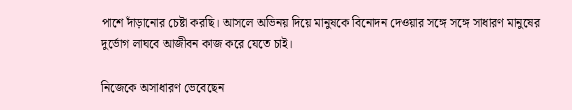পাশে দাঁড়ানোর চেষ্টা করছি। আসলে অভিনয় দিয়ে মানুষকে বিনোদন দেওয়ার সঙ্গে সঙ্গে সাধারণ মানুষের দুর্ভোগ লাঘবে আজীবন কাজ করে যেতে চাই।

নিজেকে অসাধারণ ভেবেছেন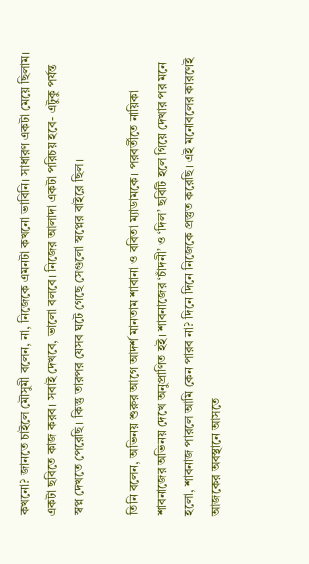কখনো? জানতে চাইলে মৌসুমী বলেন, না, নিজেকে এমনটা কখনো ভাবিনি। সাধারণ একটা মেয়ে ছিলাম। একটা ছবিতে কাজ করব। সবাই দেখবে, ভালো বলবে। নিজের আলাদা একটা পরিচয় হবে- এটুকু পর্যন্ত স্বপ্ন দেখতে পেরেছি। কিন্তু তারপর যেসব ঘটে গেছে সেগুলো স্বপ্নের বাইরে ছিল।

তিনি বলেন, অভিনয় শুরুর আগে আদর্শ মানতাম শাবানা ও ববিতা ম্যাডামকে। পরবর্তীতে নায়িকা শাবনাজের অভিনয় দেখে অনুপ্রাণিত হই। শাবনাজের ‘চাঁদনী’ ও ‘দিল’ ছবিটি হলে গিয়ে দেখার পর মনে হলো, শাবনাজ পারলে আমি কেন পারব না? দিনে দিনে নিজেকে প্রস্তুত করেছি। এই মনোবলের কারণেই আজকের অবস্থানে আসতে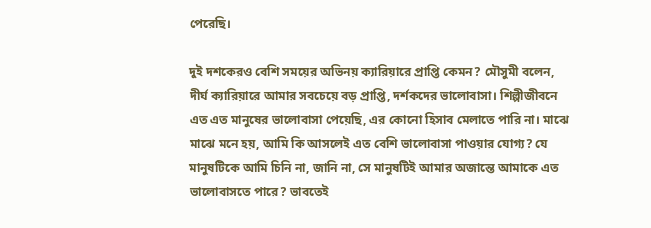পেরেছি।

দুই দশকেরও বেশি সময়ের অভিনয় ক্যারিয়ারে প্রাপ্তি কেমন? মৌসুমী বলেন, দীর্ঘ ক্যারিয়ারে আমার সবচেয়ে বড় প্রাপ্তি, দর্শকদের ভালোবাসা। শিল্পীজীবনে এত এত মানুষের ভালোবাসা পেয়েছি, এর কোনো হিসাব মেলাতে পারি না। মাঝে মাঝে মনে হয়, আমি কি আসলেই এত বেশি ভালোবাসা পাওয়ার যোগ্য? যে মানুষটিকে আমি চিনি না, জানি না, সে মানুষটিই আমার অজান্তে আমাকে এত ভালোবাসতে পারে? ভাবতেই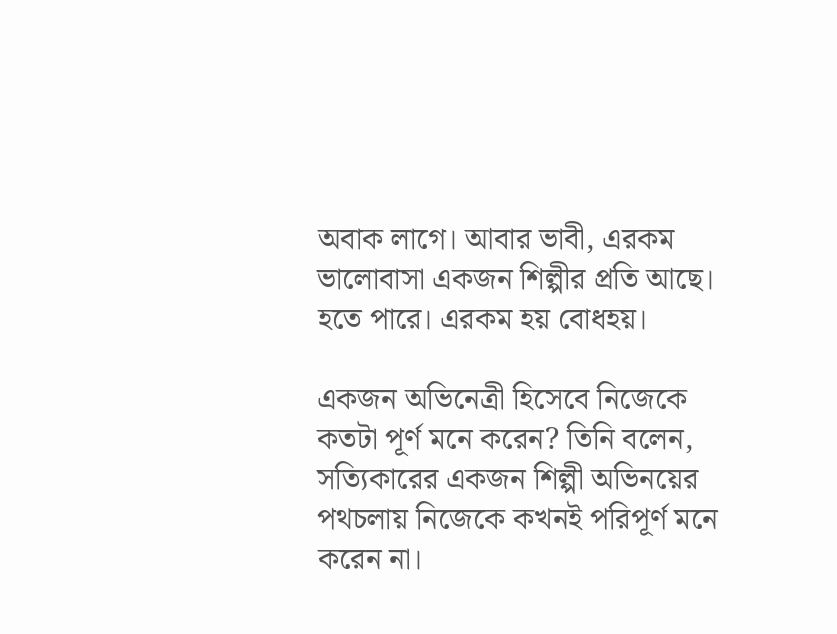অবাক লাগে। আবার ভাবী, এরকম ভালোবাসা একজন শিল্পীর প্রতি আছে। হতে পারে। এরকম হয় বোধহয়।

একজন অভিনেত্রী হিসেবে নিজেকে কতটা পূর্ণ মনে করেন? তিনি বলেন, সত্যিকারের একজন শিল্পী অভিনয়ের পথচলায় নিজেকে কখনই পরিপূর্ণ মনে করেন না।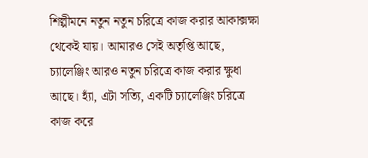শিল্পীমনে নতুন নতুন চরিত্রে কাজ করার আকাক্সক্ষা থেকেই যায়। আমারও সেই অতৃপ্তি আছে, চ্যালেঞ্জিং আরও নতুন চরিত্রে কাজ করার ক্ষুধা আছে। হ্যাঁ, এটা সত্যি, একটি চ্যালেঞ্জিং চরিত্রে কাজ করে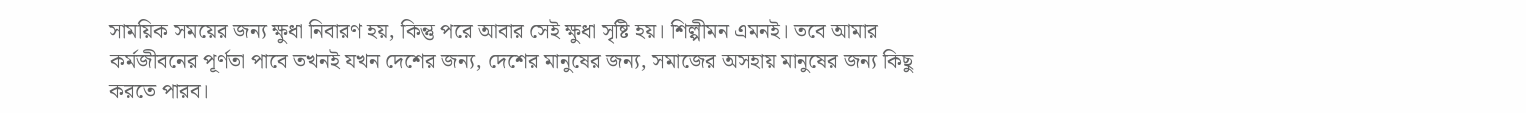সাময়িক সময়ের জন্য ক্ষুধা নিবারণ হয়, কিন্তু পরে আবার সেই ক্ষুধা সৃষ্টি হয়। শিল্পীমন এমনই। তবে আমার কর্মজীবনের পূর্ণতা পাবে তখনই যখন দেশের জন্য, দেশের মানুষের জন্য, সমাজের অসহায় মানুষের জন্য কিছু করতে পারব।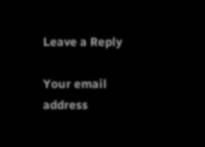Leave a Reply

Your email address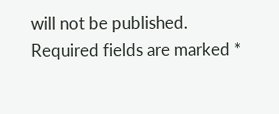will not be published. Required fields are marked *